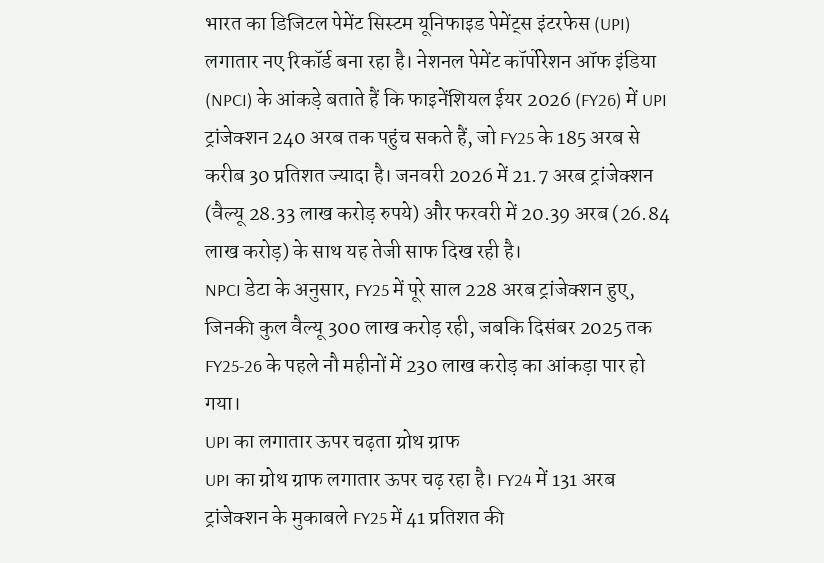भारत का डिजिटल पेमेंट सिस्टम यूनिफाइड पेमेंट्स इंटरफेस (UPI) लगातार नए रिकॉर्ड बना रहा है। नेशनल पेमेंट कॉर्पोरेशन ऑफ इंडिया (NPCI) के आंकड़े बताते हैं कि फाइनेंशियल ईयर 2026 (FY26) में UPI ट्रांजेक्शन 240 अरब तक पहुंच सकते हैं, जो FY25 के 185 अरब से करीब 30 प्रतिशत ज्यादा है। जनवरी 2026 में 21.7 अरब ट्रांजेक्शन (वैल्यू 28.33 लाख करोड़ रुपये) और फरवरी में 20.39 अरब (26.84 लाख करोड़) के साथ यह तेजी साफ दिख रही है।
NPCI डेटा के अनुसार, FY25 में पूरे साल 228 अरब ट्रांजेक्शन हुए, जिनकी कुल वैल्यू 300 लाख करोड़ रही, जबकि दिसंबर 2025 तक FY25-26 के पहले नौ महीनों में 230 लाख करोड़ का आंकड़ा पार हो गया।
UPI का लगातार ऊपर चढ़ता ग्रोथ ग्राफ
UPI का ग्रोथ ग्राफ लगातार ऊपर चढ़ रहा है। FY24 में 131 अरब ट्रांजेक्शन के मुकाबले FY25 में 41 प्रतिशत की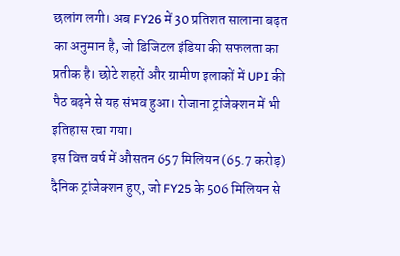छलांग लगी। अब FY26 में 30 प्रतिशत सालाना बढ़त का अनुमान है, जो डिजिटल इंडिया की सफलता का प्रतीक है। छोटे शहरों और ग्रामीण इलाकों में UPI की पैठ बढ़ने से यह संभव हुआ। रोजाना ट्रांजेक्शन में भी इतिहास रचा गया।
इस वित्त वर्ष में औसतन 657 मिलियन (65.7 करोड़) दैनिक ट्रांजेक्शन हुए, जो FY25 के 506 मिलियन से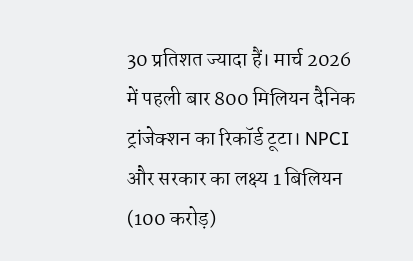30 प्रतिशत ज्यादा हैं। मार्च 2026 में पहली बार 800 मिलियन दैनिक ट्रांजेक्शन का रिकॉर्ड टूटा। NPCI और सरकार का लक्ष्य 1 बिलियन (100 करोड़)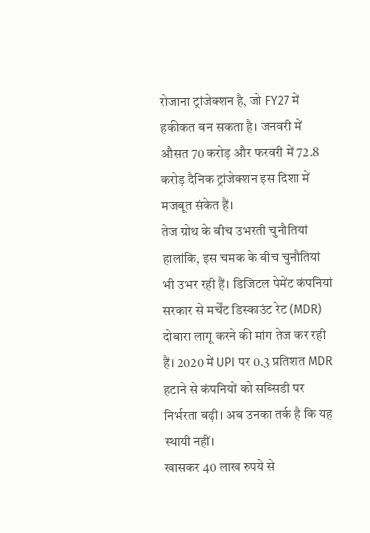रोजाना ट्रांजेक्शन है, जो FY27 में हकीकत बन सकता है। जनवरी में औसत 70 करोड़ और फरवरी में 72.8 करोड़ दैनिक ट्रांजेक्शन इस दिशा में मजबूत संकेत हैं।
तेज ग्रोथ के बीच उभरती चुनौतियां
हालांकि, इस चमक के बीच चुनौतियां भी उभर रही हैं। डिजिटल पेमेंट कंपनियां सरकार से मर्चेंट डिस्काउंट रेट (MDR) दोबारा लागू करने की मांग तेज कर रही हैं। 2020 में UPI पर 0.3 प्रतिशत MDR हटाने से कंपनियों को सब्सिडी पर निर्भरता बढ़ी। अब उनका तर्क है कि यह स्थायी नहीं।
खासकर 40 लाख रुपये से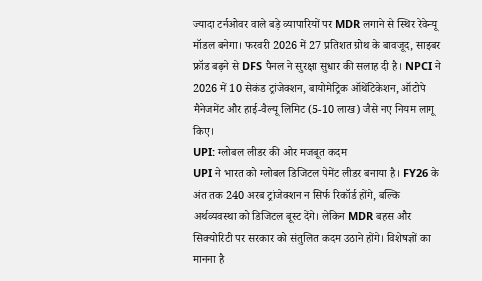ज्यादा टर्नओवर वाले बड़े व्यापारियों पर MDR लगाने से स्थिर रेवेन्यू मॉडल बनेगा। फरवरी 2026 में 27 प्रतिशत ग्रोथ के बावजूद, साइबर फ्रॉड बढ़ने से DFS पैनल ने सुरक्षा सुधार की सलाह दी है। NPCI ने 2026 में 10 सेकंड ट्रांजेक्शन, बायोमेट्रिक ऑथेंटिकेशन, ऑटोपे मैनेजमेंट और हाई-वैल्यू लिमिट (5-10 लाख) जैसे नए नियम लागू किए।
UPI: ग्लोबल लीडर की ओर मजबूत कदम
UPI ने भारत को ग्लोबल डिजिटल पेमेंट लीडर बनाया है। FY26 के अंत तक 240 अरब ट्रांजेक्शन न सिर्फ रिकॉर्ड होंगे, बल्कि अर्थव्यवस्था को डिजिटल बूस्ट देंगे। लेकिन MDR बहस और सिक्योरिटी पर सरकार को संतुलित कदम उठाने होंगे। विशेषज्ञों का मानना है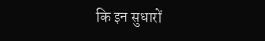कि इन सुधारों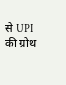से UPI की ग्रोथ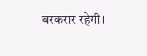बरकरार रहेगी।